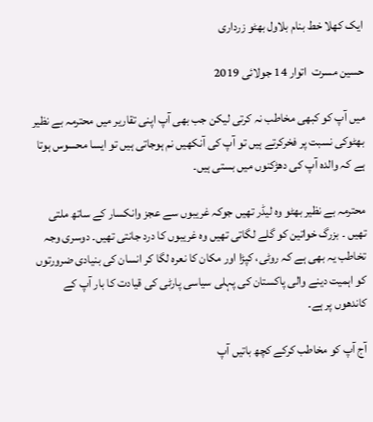ایک کھلا خط بنام بلاول بھٹو زرداری

حسین مسرت  اتوار 14 جولائی 2019

میں آپ کو کبھی مخاطب نہ کرتی لیکن جب بھی آپ اپنی تقاریر میں محترمہ بے نظیر بھٹوکی نسبت پر فخرکرتے ہیں تو آپ کی آنکھیں نم ہوجاتی ہیں تو ایسا محسوس ہوتا ہے کہ والدہ آپ کی دھڑکنوں میں بستی ہیں۔

محترمہ بے نظیر بھٹو وہ لیڈر تھیں جوکہ غریبوں سے عجز وانکسار کے ساتھ ملتی تھیں ۔ بزرگ خواتین کو گلے لگاتی تھیں وہ غریبوں کا درد جانتی تھیں۔ دوسری وجہ تخاطب یہ بھی ہے کہ روٹی، کپڑا اور مکان کا نعرہ لگا کر انسان کی بنیادی ضرورتوں کو اہمیت دینے والی پاکستان کی پہلی سیاسی پارٹی کی قیادت کا بار آپ کے کاندھوں پر ہے۔

آج آپ کو مخاطب کرکے کچھ باتیں آپ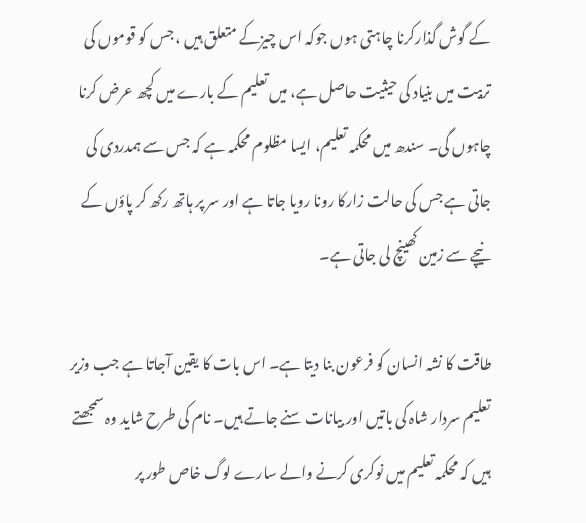کے گوش گذارکرنا چاہتی ہوں جوکہ اس چیزکے متعلق ہیں ، جس کو قوموں کی تربیت میں بنیاد کی حیثیت حاصل ہے، میں تعلیم کے بارے میں کچھ عرض کرنا چاہوں گی۔ سندھ میں محکمہ تعلیم، ایسا مظلوم محکمہ ہے کہ جس سے ہمدردی کی جاتی ہے جس کی حالت زارکا رونا رویا جاتا ہے اور سر پر ہاتھ رکھ کر پاؤں کے نیچے سے زمین کھینچ لی جاتی ہے۔

طاقت کا نشہ انسان کو فرعون بنا دیتا ہے۔ اس بات کا یقین آجاتا ہے جب وزیر تعلیم سردار شاہ کی باتیں اور بیانات سنے جاتے ہیں۔ نام کی طرح شاید وہ سمجھتے ہیں کہ محکمہ تعلیم میں نوکری کرنے والے سارے لوگ خاص طور پر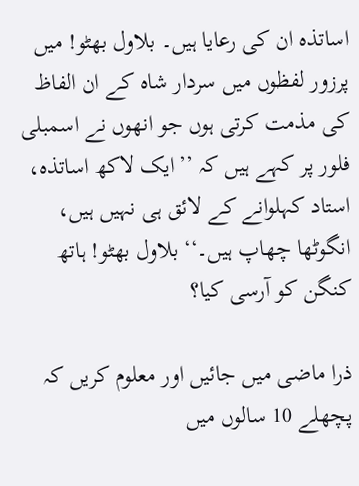اساتذہ ان کی رعایا ہیں۔ بلاول بھٹو! میں پرزور لفظوں میں سردار شاہ کے ان الفاظ کی مذمت کرتی ہوں جو انھوں نے اسمبلی فلور پر کہے ہیں کہ ’’ایک لاکھ اساتذہ، استاد کہلوانے کے لائق ہی نہیں ہیں، انگوٹھا چھاپ ہیں۔‘‘ بلاول بھٹو! ہاتھ کنگن کو آرسی کیا؟

ذرا ماضی میں جائیں اور معلوم کریں کہ پچھلے 10 سالوں میں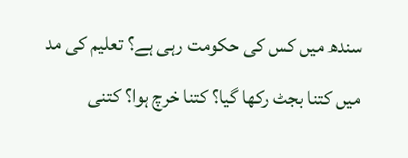سندھ میں کس کی حکومت رہی ہے؟ تعلیم کی مد میں کتنا بجٹ رکھا گیا؟ کتنا خرچ ہوا؟ کتنی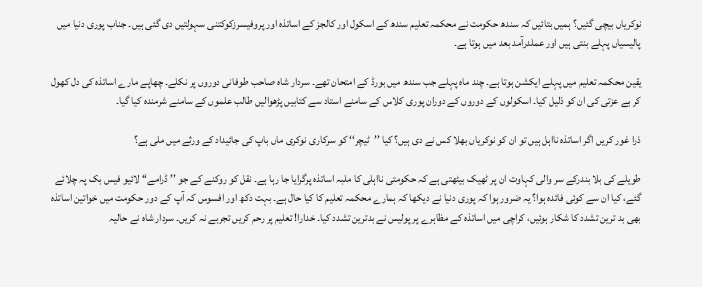نوکریاں بیچی گئیں؟ ہمیں بتائیں کہ سندھ حکومت نے محکمہ تعلیم سندھ کے اسکول اور کالجز کے اساتذہ اور پروفیسرزکوکتنی سہولتیں دی گئی ہیں۔ جناب پوری دنیا میں پالیسیاں پہلے بنتی ہیں اور عملدرآمد بعد میں ہوتا ہے۔

یقین محکمہ تعلیم میں پہلے ایکشن ہوتا ہے۔ چند ماہ پہلے جب سندھ میں بورڈ کے امتحان تھے۔ سردار شاہ صاحب طوفانی دوروں پر نکلے۔ چھاپے مارے اساتذہ کی دل کھول کر بے عزتی کی ان کو ذلیل کیا۔ اسکولوں کے دوروں کے دوران پوری کلاس کے سامنے استاد سے کتابیں پڑھوالیں طالب علموں کے سامنے شرمندہ کیا گیا۔

ذرا غور کریں اگر اساتذہ نااہل ہیں تو ان کو نوکریاں بھلا کس نے دی ہیں؟ کیا ’’ٹیچر‘‘ کو سرکاری نوکری ماں باپ کی جائیداد کے ورثے میں ملی ہے؟

طویلے کی بلا بندرکے سر والی کہاوت ان پر ٹھیک بیٹھتی ہے کہ حکومتی نااہلی کا ملبہ اساتذہ پرگرایا جا رہا ہے۔ نقل کو روکنے کے جو ’’ ڈرامے‘‘ لائیو فیس بک پہ چلائے گئے، کیا ان سے کوئی فائدہ ہوا؟ یہ ضرور ہوا کہ پوری دنیا نے دیکھا کہ ہمارے محکمہ تعلیم کا کیا حال ہے۔ بہت دکھ اور افسوس کہ آپ کے دور حکومت میں خواتین اساتذہ بھی بد ترین تشدد کا شکار ہوئیں، کراچی میں اساتذہ کے مظاہرے پر پولیس نے بدترین تشدد کیا۔ خدارا! تعلیم پر رحم کریں تجربے نہ کریں۔ سردار شاہ نے حالیہ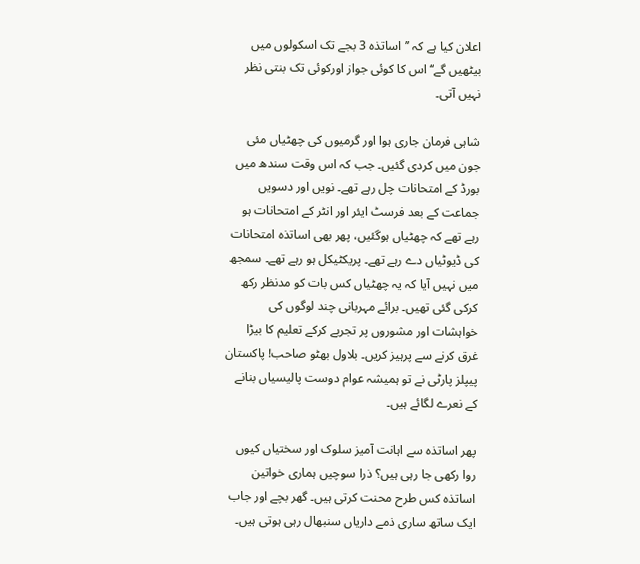اعلان کیا ہے کہ ’’اساتذہ 3 بجے تک اسکولوں میں بیٹھیں گے‘‘ اس کا کوئی جواز اورکوئی تک بنتی نظر نہیں آتی۔

شاہی فرمان جاری ہوا اور گرمیوں کی چھٹیاں مئی جون میں کردی گئیں۔ جب کہ اس وقت سندھ میں بورڈ کے امتحانات چل رہے تھے۔ نویں اور دسویں جماعت کے بعد فرسٹ ایئر اور انٹر کے امتحانات ہو رہے تھے کہ چھٹیاں ہوگئیں، پھر بھی اساتذہ امتحانات کی ڈیوٹیاں دے رہے تھے۔ پریکٹیکل ہو رہے تھے۔ سمجھ میں نہیں آیا کہ یہ چھٹیاں کس بات کو مدنظر رکھ کرکی گئی تھیں۔ برائے مہربانی چند لوگوں کی خواہشات اور مشوروں پر تجربے کرکے تعلیم کا بیڑا غرق کرنے سے پرہیز کریں۔ بلاول بھٹو صاحب! پاکستان پیپلز پارٹی نے تو ہمیشہ عوام دوست پالیسیاں بنانے کے نعرے لگائے ہیں۔

پھر اساتذہ سے اہانت آمیز سلوک اور سختیاں کیوں روا رکھی جا رہی ہیں؟ ذرا سوچیں ہماری خواتین اساتذہ کس طرح محنت کرتی ہیں۔ گھر بچے اور جاب ایک ساتھ ساری ذمے داریاں سنبھال رہی ہوتی ہیں۔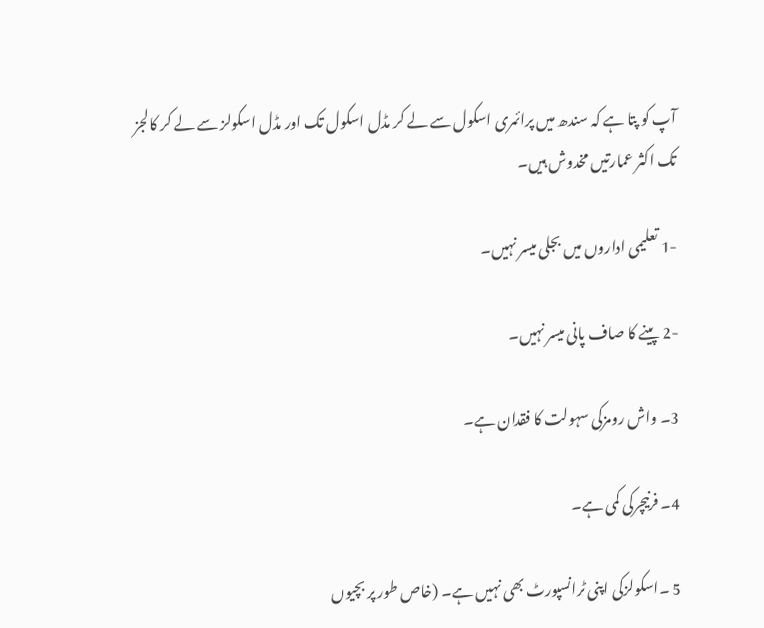آپ کو پتا ہے کہ سندھ میں پرائمری اسکول سے لے کر مڈل اسکول تک اور مڈل اسکولز سے لے کر کالجز تک اکثر عمارتیں مخدوش ہیں۔

-1 تعلیمی اداروں میں بجلی میسر نہیں۔

-2 پینے کا صاف پانی میسر نہیں۔

3۔ واش رومزکی سہولت کا فقدان ہے۔

4۔ فرنیچرکی کمی ہے۔

5 ۔اسکولزکی اپنی ٹرانسپورٹ بھی نہیں ہے۔ (خاص طور پر بچیوں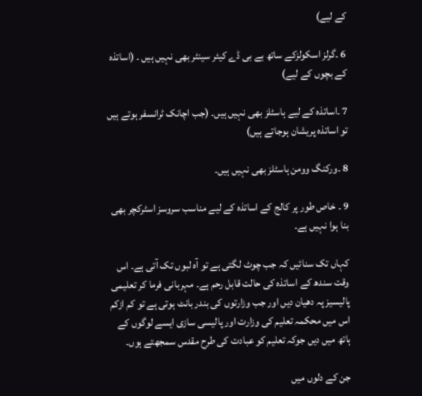کے لیے)

6 ۔گرلز اسکولزکے ساتھ بے بی ڈے کیئر سینٹر بھی نہیں ہیں ۔ (اساتذہ کے بچوں کے لیے)

7 ۔اساتذہ کے لیے ہاسٹلز بھی نہیں ہیں۔ (جب اچانک ٹرانسفر ہوتے ہیں تو اساتذہ پریشان ہوجاتے ہیں)

8 ۔ورکنگ وومن ہاسٹلز بھی نہیں ہیں۔

9 ۔ خاص طور پر کالج کے اساتذہ کے لیے مناسب سروسز اسٹرکچر بھی بنا ہوا نہیں ہے۔

کہاں تک سنائیں کہ جب چوٹ لگتی ہے تو آہ لبوں تک آتی ہے۔ اس وقت سندھ کے اساتذہ کی حالت قابل رحم ہے۔ مہربانی فرما کر تعلیمی پالیسیز پہ دھیان دیں اور جب وزارتوں کی بندر بانٹ ہوتی ہے تو کم ازکم اس میں محکمہ تعلیم کی وزارت اور پالیسی سازی ایسے لوگوں کے ہاتھ میں دیں جوکہ تعلیم کو عبادت کی طرح مقدس سمجھتے ہوں۔

جن کے دلوں میں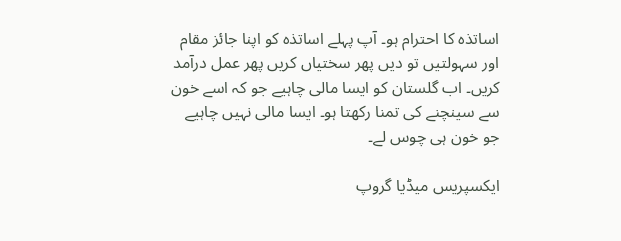اساتذہ کا احترام ہو۔ آپ پہلے اساتذہ کو اپنا جائز مقام اور سہولتیں تو دیں پھر سختیاں کریں پھر عمل درآمد کریں۔ اب گلستان کو ایسا مالی چاہیے جو کہ اسے خون سے سینچنے کی تمنا رکھتا ہو۔ ایسا مالی نہیں چاہیے جو خون ہی چوس لے۔

ایکسپریس میڈیا گروپ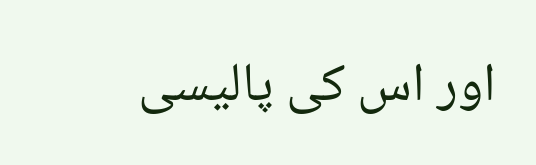اور اس کی پالیسی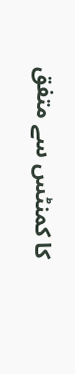کا کمنٹس سے متفق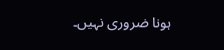ہونا ضروری نہیں۔